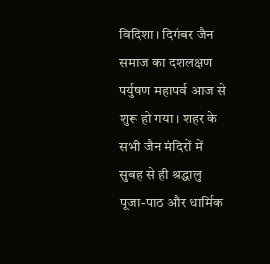विदिशा। दिगंबर जैन समाज का दशलक्षण पर्युषण महापर्व आज से शुरू हो गया। शहर के सभी जैन मंदिरों में सुबह से ही श्रद्धालु पूजा-पाठ और धार्मिक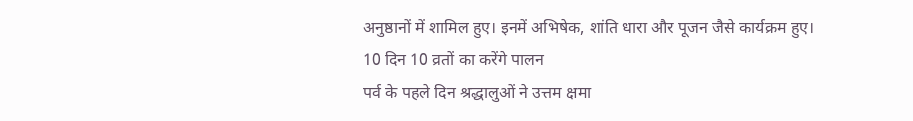अनुष्ठानों में शामिल हुए। इनमें अभिषेक, शांति धारा और पूजन जैसे कार्यक्रम हुए।
10 दिन 10 व्रतों का करेंगे पालन
पर्व के पहले दिन श्रद्धालुओं ने उत्तम क्षमा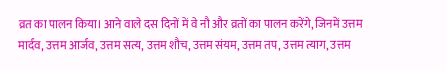व्रत का पालन किया। आने वाले दस दिनों में वे नौ और व्रतों का पालन करेंगे, जिनमें उत्तम मार्दव, उत्तम आर्जव, उत्तम सत्य, उत्तम शौच, उत्तम संयम, उत्तम तप, उत्तम त्याग, उत्तम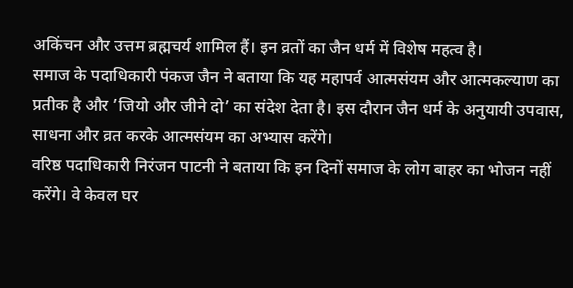अकिंचन और उत्तम ब्रह्मचर्य शामिल हैं। इन व्रतों का जैन धर्म में विशेष महत्व है।
समाज के पदाधिकारी पंकज जैन ने बताया कि यह महापर्व आत्मसंयम और आत्मकल्याण का प्रतीक है और ’जियो और जीने दो’ का संदेश देता है। इस दौरान जैन धर्म के अनुयायी उपवास, साधना और व्रत करके आत्मसंयम का अभ्यास करेंगे।
वरिष्ठ पदाधिकारी निरंजन पाटनी ने बताया कि इन दिनों समाज के लोग बाहर का भोजन नहीं करेंगे। वे केवल घर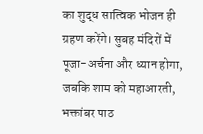का शुद्ध सात्विक भोजन ही ग्रहण करेंगे। सुबह मंदिरों में पूजा-अर्चना और ध्यान होगा, जबकि शाम को महाआरती, भक्तांबर पाठ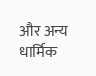और अन्य धार्मिक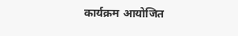कार्यक्रम आयोजित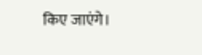किए जाएंगे।